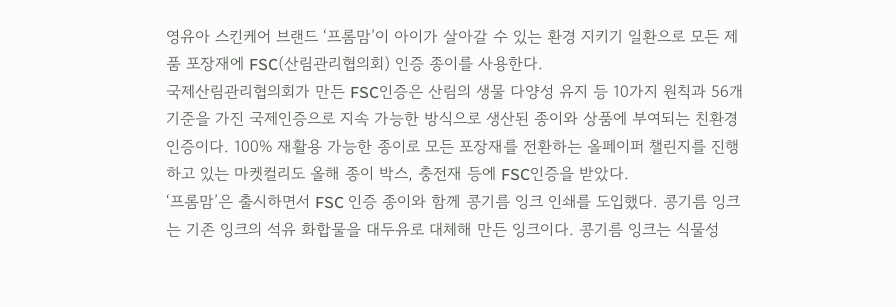영유아 스킨케어 브랜드 ‘프롬맘’이 아이가 살아갈 수 있는 환경 지키기 일환으로 모든 제품 포장재에 FSC(산림관리협의회) 인증 종이를 사용한다.
국제산림관리협의회가 만든 FSC인증은 산림의 생물 다양성 유지 등 10가지 원칙과 56개 기준을 가진 국제인증으로 지속 가능한 방식으로 생산된 종이와 상품에 부여되는 친환경 인증이다. 100% 재활용 가능한 종이로 모든 포장재를 전환하는 올페이퍼 챌린지를 진행하고 있는 마켓컬리도 올해 종이 박스, 충전재 등에 FSC인증을 받았다.
‘프롬맘’은 출시하면서 FSC 인증 종이와 함께 콩기름 잉크 인쇄를 도입했다. 콩기름 잉크는 기존 잉크의 석유 화합물을 대두유로 대체해 만든 잉크이다. 콩기름 잉크는 식물성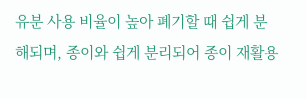유분 사용 비율이 높아 폐기할 때 쉽게 분해되며, 종이와 쉽게 분리되어 종이 재활용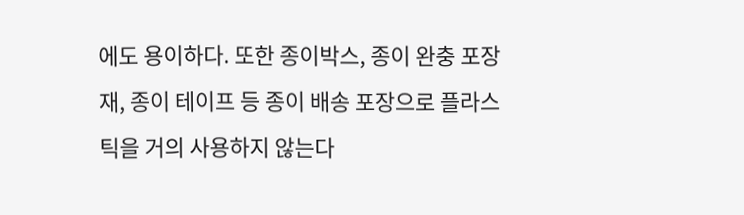에도 용이하다. 또한 종이박스, 종이 완충 포장재, 종이 테이프 등 종이 배송 포장으로 플라스틱을 거의 사용하지 않는다